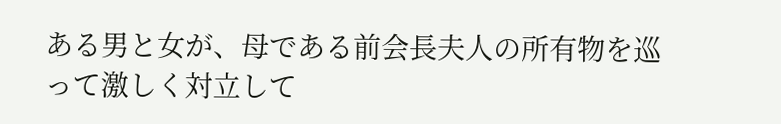ある男と女が、母である前会長夫人の所有物を巡って激しく対立して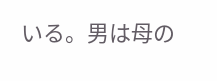いる。男は母の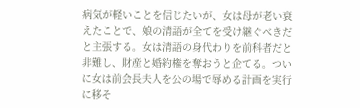病気が軽いことを信じたいが、女は母が老い衰えたことで、娘の清語が全てを受け継ぐべきだと主張する。女は清語の身代わりを前科者だと非難し、財産と婚約権を奪おうと企てる。ついに女は前会長夫人を公の場で辱める計画を実行に移そ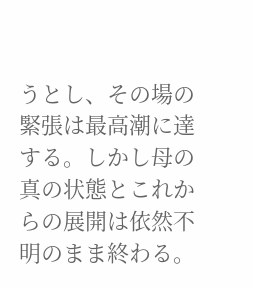うとし、その場の緊張は最高潮に達する。しかし母の真の状態とこれからの展開は依然不明のまま終わる。